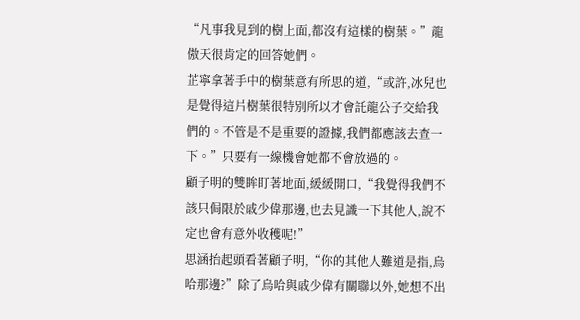“凡事我見到的樹上面,都沒有這樣的樹葉。”龍傲天很肯定的回答她們。
芷寧拿著手中的樹葉意有所思的道,“或許,冰兒也是覺得這片樹葉很特別所以才會託龍公子交給我們的。不管是不是重要的證據,我們都應該去查一下。”只要有一線機會她都不會放過的。
顧子明的雙眸盯著地面,緩緩開口,“我覺得我們不該只侷限於戚少偉那邊,也去見識一下其他人,說不定也會有意外收穫呢!”
思涵抬起頭看著顧子明,“你的其他人難道是指,烏哈那邊?”除了烏哈與戚少偉有關聯以外,她想不出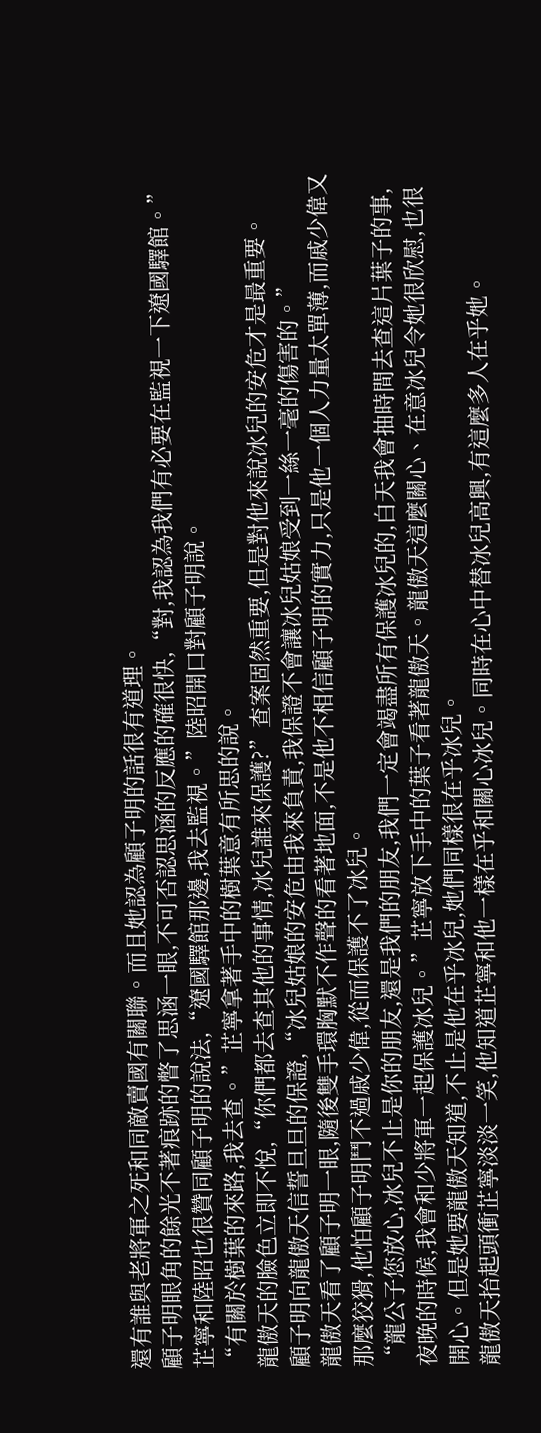還有誰與老將軍之死和同敵賣國有關聯。而且她認為顧子明的話很有道理。
顧子明眼角的餘光不著痕跡的瞥了思涵一眼,不可否認思涵的反應的確很快,“對,我認為我們有必要在監視一下遼國驛館。”
芷寧和陸昭也很贊同顧子明的說法,“遼國驛館那邊,我去監視。”陸昭開口對顧子明說。
“有關於樹葉的來路,我去查。”芷寧拿著手中的樹葉意有所思的說。
龍傲天的臉色立即不悅,“你們都去查其他的事情,冰兒誰來保護?”查案固然重要,但是對他來說冰兒的安危才是最重要。
顧子明向龍傲天信誓旦旦的保證,“冰兒姑娘的安危由我來負責,我保證不會讓冰兒姑娘受到一絲一毫的傷害的。”
龍傲天看了顧子明一眼,隨後雙手環胸默不作聲的看著地面,不是他不相信顧子明的實力,只是他一個人力量太單薄,而戚少偉又那麼狡猾,他怕顧子明鬥不過戚少偉,從而保護不了冰兒。
“龍公子您放心,冰兒不止是你的朋友,還是我們的朋友,我們一定會竭盡所有保護冰兒的,白天我會抽時間去查這片葉子的事,夜晚的時候,我會和少將軍一起保護冰兒。”芷寧放下手中的葉子看著龍傲天。龍傲天這麼關心、在意冰兒令她很欣慰,也很開心。但是她要龍傲天知道,不止是他在乎冰兒,她們同樣很在乎冰兒。
龍傲天抬起頭衝芷寧淡淡一笑,他知道芷寧和他一樣在乎和關心冰兒。同時在心中替冰兒高興,有這麼多人在乎她。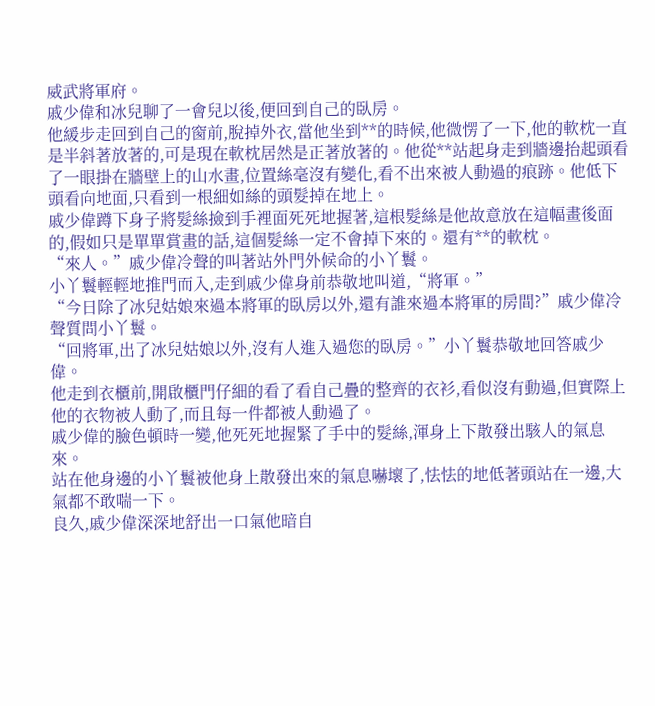威武將軍府。
戚少偉和冰兒聊了一會兒以後,便回到自己的臥房。
他緩步走回到自己的窗前,脫掉外衣,當他坐到**的時候,他微愣了一下,他的軟枕一直是半斜著放著的,可是現在軟枕居然是正著放著的。他從**站起身走到牆邊抬起頭看了一眼掛在牆壁上的山水畫,位置絲毫沒有變化,看不出來被人動過的痕跡。他低下頭看向地面,只看到一根細如絲的頭髮掉在地上。
戚少偉蹲下身子將髮絲撿到手裡面死死地握著,這根髮絲是他故意放在這幅畫後面的,假如只是單單賞畫的話,這個髮絲一定不會掉下來的。還有**的軟枕。
“來人。”戚少偉冷聲的叫著站外門外候命的小丫鬟。
小丫鬟輕輕地推門而入,走到戚少偉身前恭敬地叫道,“將軍。”
“今日除了冰兒姑娘來過本將軍的臥房以外,還有誰來過本將軍的房間?”戚少偉冷聲質問小丫鬟。
“回將軍,出了冰兒姑娘以外,沒有人進入過您的臥房。”小丫鬟恭敬地回答戚少偉。
他走到衣櫃前,開啟櫃門仔細的看了看自己疊的整齊的衣衫,看似沒有動過,但實際上他的衣物被人動了,而且每一件都被人動過了。
戚少偉的臉色頓時一變,他死死地握緊了手中的髮絲,渾身上下散發出駭人的氣息來。
站在他身邊的小丫鬟被他身上散發出來的氣息嚇壞了,怯怯的地低著頭站在一邊,大氣都不敢喘一下。
良久,戚少偉深深地舒出一口氣他暗自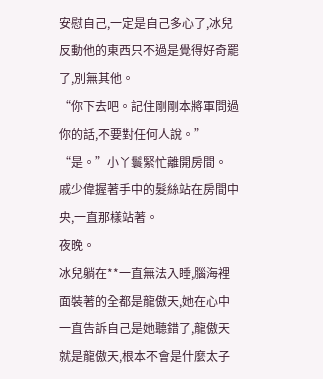安慰自己,一定是自己多心了,冰兒反動他的東西只不過是覺得好奇罷了,別無其他。
“你下去吧。記住剛剛本將軍問過你的話,不要對任何人說。”
“是。”小丫鬟緊忙離開房間。
戚少偉握著手中的髮絲站在房間中央,一直那樣站著。
夜晚。
冰兒躺在**一直無法入睡,腦海裡面裝著的全都是龍傲天,她在心中一直告訴自己是她聽錯了,龍傲天就是龍傲天,根本不會是什麼太子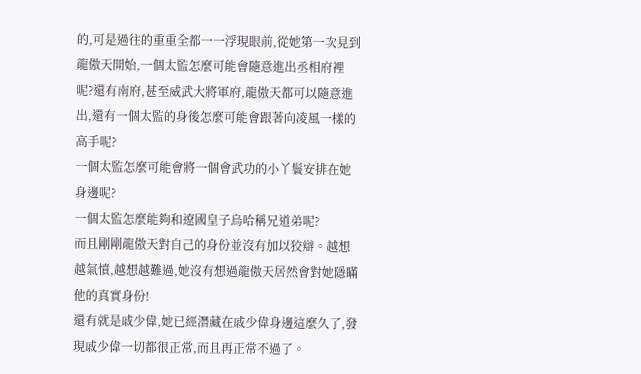的,可是過往的重重全都一一浮現眼前,從她第一次見到龍傲天開始,一個太監怎麼可能會隨意進出丞相府裡呢?還有南府,甚至威武大將軍府,龍傲天都可以隨意進出,還有一個太監的身後怎麼可能會跟著向凌風一樣的高手呢?
一個太監怎麼可能會將一個會武功的小丫鬟安排在她身邊呢?
一個太監怎麼能夠和遼國皇子烏哈稱兄道弟呢?
而且剛剛龍傲天對自己的身份並沒有加以狡辯。越想越氣憤,越想越難過,她沒有想過龍傲天居然會對她隱瞞他的真實身份!
還有就是戚少偉,她已經潛藏在戚少偉身邊這麼久了,發現戚少偉一切都很正常,而且再正常不過了。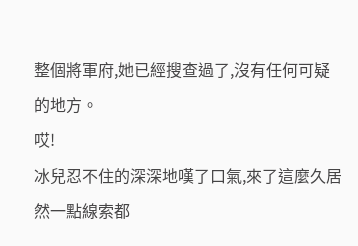整個將軍府,她已經搜查過了,沒有任何可疑的地方。
哎!
冰兒忍不住的深深地嘆了口氣,來了這麼久居然一點線索都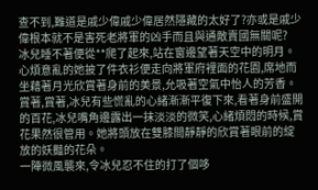查不到,難道是戚少偉戚少偉居然隱藏的太好了?亦或是戚少偉根本就不是害死老將軍的凶手而且與通敵賣國無關呢?
冰兒睡不著便從**爬了起來,站在窗邊望著天空中的明月。心煩意亂的她披了件衣衫便走向將軍府裡面的花園,席地而坐藉著月光欣賞著身前的美景,允吸著空氣中怡人的芳香。
賞著,賞著,冰兒有些慌亂的心緒漸漸平復下來,看著身前盛開的百花,冰兒嘴角邊露出一抹淡淡的微笑,心緒煩悶的時候,賞花果然很管用。她將頭放在雙膝間靜靜的欣賞著眼前的綻放的妖豔的花朵。
一陣微風襲來,令冰兒忍不住的打了個哆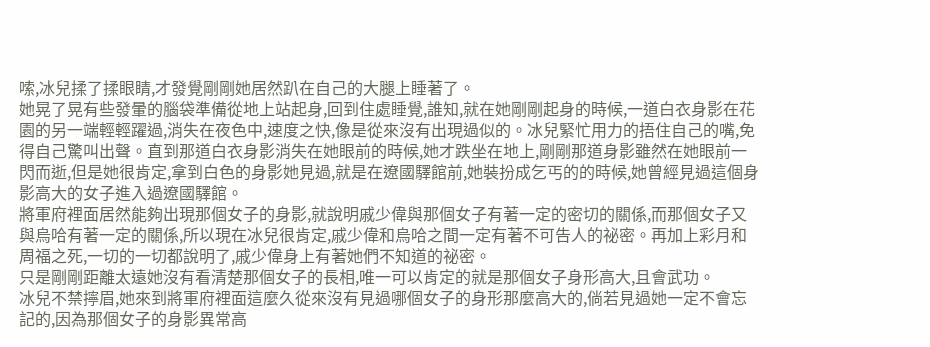嗦,冰兒揉了揉眼睛,才發覺剛剛她居然趴在自己的大腿上睡著了。
她晃了晃有些發暈的腦袋準備從地上站起身,回到住處睡覺,誰知,就在她剛剛起身的時候,一道白衣身影在花園的另一端輕輕躍過,消失在夜色中,速度之快,像是從來沒有出現過似的。冰兒緊忙用力的捂住自己的嘴,免得自己驚叫出聲。直到那道白衣身影消失在她眼前的時候,她才跌坐在地上,剛剛那道身影雖然在她眼前一閃而逝,但是她很肯定,拿到白色的身影她見過,就是在遼國驛館前,她裝扮成乞丐的的時候,她曾經見過這個身影高大的女子進入過遼國驛館。
將軍府裡面居然能夠出現那個女子的身影,就說明戚少偉與那個女子有著一定的密切的關係,而那個女子又與烏哈有著一定的關係,所以現在冰兒很肯定,戚少偉和烏哈之間一定有著不可告人的祕密。再加上彩月和周福之死,一切的一切都說明了,戚少偉身上有著她們不知道的祕密。
只是剛剛距離太遠她沒有看清楚那個女子的長相,唯一可以肯定的就是那個女子身形高大,且會武功。
冰兒不禁擰眉,她來到將軍府裡面這麼久從來沒有見過哪個女子的身形那麼高大的,倘若見過她一定不會忘記的,因為那個女子的身影異常高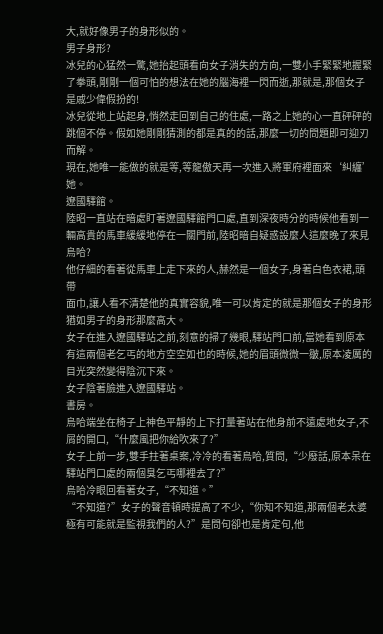大,就好像男子的身形似的。
男子身形?
冰兒的心猛然一驚,她抬起頭看向女子消失的方向,一雙小手緊緊地握緊了拳頭,剛剛一個可怕的想法在她的腦海裡一閃而逝,那就是,那個女子是戚少偉假扮的!
冰兒從地上站起身,悄然走回到自己的住處,一路之上她的心一直砰砰的跳個不停。假如她剛剛猜測的都是真的的話,那麼一切的問題即可迎刃而解。
現在,她唯一能做的就是等,等龍傲天再一次進入將軍府裡面來‘糾纏’她。
遼國驛館。
陸昭一直站在暗處盯著遼國驛館門口處,直到深夜時分的時候他看到一輛高貴的馬車緩緩地停在一關門前,陸昭暗自疑惑設麼人這麼晚了來見烏哈?
他仔細的看著從馬車上走下來的人,赫然是一個女子,身著白色衣裙,頭帶
面巾,讓人看不清楚他的真實容貌,唯一可以肯定的就是那個女子的身形猶如男子的身形那麼高大。
女子在進入遼國驛站之前,刻意的掃了幾眼,驛站門口前,當她看到原本有這兩個老乞丐的地方空空如也的時候,她的眉頭微微一皺,原本凌厲的目光突然變得陰沉下來。
女子陰著臉進入遼國驛站。
書房。
烏哈端坐在椅子上神色平靜的上下打量著站在他身前不遠處地女子,不屑的開口,“什麼風把你給吹來了?”
女子上前一步,雙手拄著桌案,冷冷的看著烏哈,質問,“少廢話,原本呆在驛站門口處的兩個臭乞丐哪裡去了?”
烏哈冷眼回看著女子,“不知道。”
“不知道?”女子的聲音頓時提高了不少,“你知不知道,那兩個老太婆極有可能就是監視我們的人?”是問句卻也是肯定句,他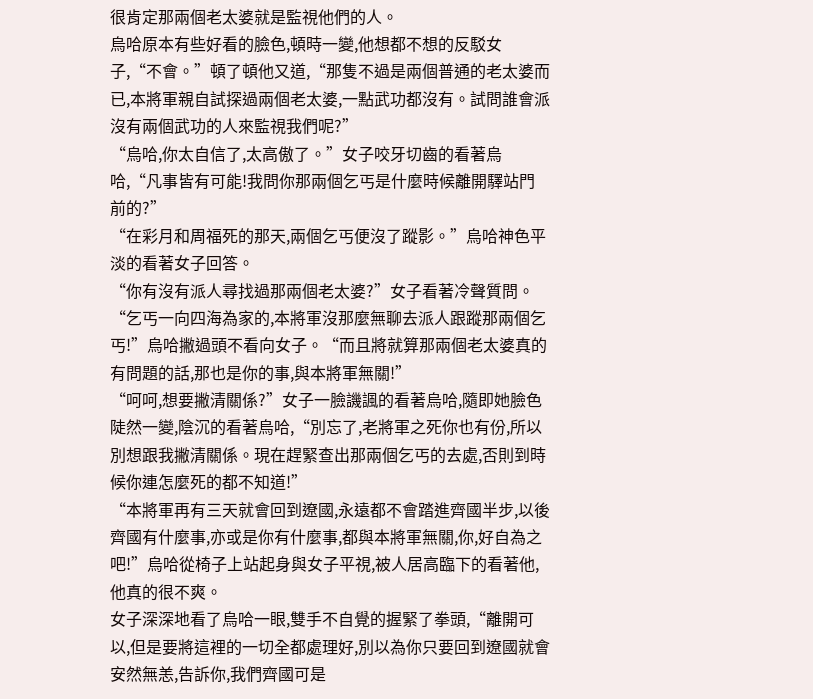很肯定那兩個老太婆就是監視他們的人。
烏哈原本有些好看的臉色,頓時一變,他想都不想的反駁女子,“不會。”頓了頓他又道,“那隻不過是兩個普通的老太婆而已,本將軍親自試探過兩個老太婆,一點武功都沒有。試問誰會派沒有兩個武功的人來監視我們呢?”
“烏哈,你太自信了,太高傲了。”女子咬牙切齒的看著烏哈,“凡事皆有可能!我問你那兩個乞丐是什麼時候離開驛站門前的?”
“在彩月和周福死的那天,兩個乞丐便沒了蹤影。”烏哈神色平淡的看著女子回答。
“你有沒有派人尋找過那兩個老太婆?”女子看著冷聲質問。
“乞丐一向四海為家的,本將軍沒那麼無聊去派人跟蹤那兩個乞丐!”烏哈撇過頭不看向女子。“而且將就算那兩個老太婆真的有問題的話,那也是你的事,與本將軍無關!”
“呵呵,想要撇清關係?”女子一臉譏諷的看著烏哈,隨即她臉色陡然一變,陰沉的看著烏哈,“別忘了,老將軍之死你也有份,所以別想跟我撇清關係。現在趕緊查出那兩個乞丐的去處,否則到時候你連怎麼死的都不知道!”
“本將軍再有三天就會回到遼國,永遠都不會踏進齊國半步,以後齊國有什麼事,亦或是你有什麼事,都與本將軍無關,你,好自為之吧!”烏哈從椅子上站起身與女子平視,被人居高臨下的看著他,他真的很不爽。
女子深深地看了烏哈一眼,雙手不自覺的握緊了拳頭,“離開可以,但是要將這裡的一切全都處理好,別以為你只要回到遼國就會安然無恙,告訴你,我們齊國可是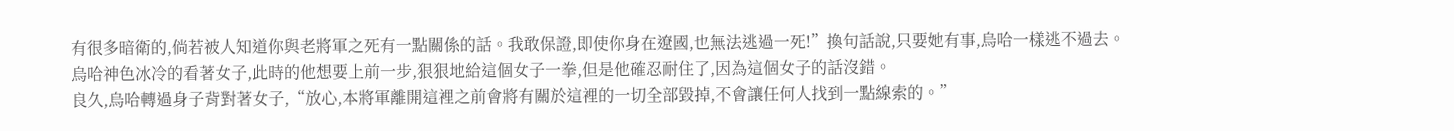有很多暗衛的,倘若被人知道你與老將軍之死有一點關係的話。我敢保證,即使你身在遼國,也無法逃過一死!”換句話說,只要她有事,烏哈一樣逃不過去。
烏哈神色冰冷的看著女子,此時的他想要上前一步,狠狠地給這個女子一拳,但是他確忍耐住了,因為這個女子的話沒錯。
良久,烏哈轉過身子背對著女子,“放心,本將軍離開這裡之前會將有關於這裡的一切全部毀掉,不會讓任何人找到一點線索的。”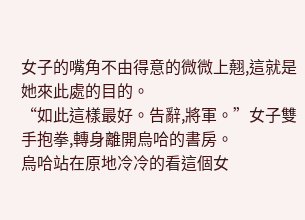女子的嘴角不由得意的微微上翹,這就是她來此處的目的。
“如此這樣最好。告辭,將軍。”女子雙手抱拳,轉身離開烏哈的書房。
烏哈站在原地冷冷的看這個女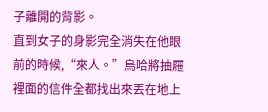子離開的背影。
直到女子的身影完全消失在他眼前的時候,“來人。”烏哈將抽屜裡面的信件全都找出來丟在地上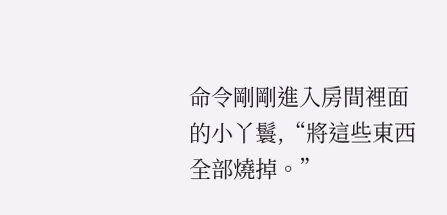命令剛剛進入房間裡面的小丫鬟,“將這些東西全部燒掉。”